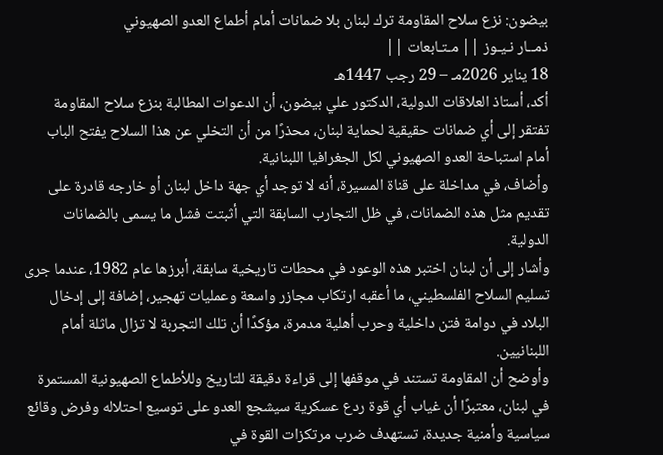بيضون: نزع سلاح المقاومة ترك لبنان بلا ضمانات أمام أطماع العدو الصهيوني
ذمــار نـيـوز || مـتـابعات ||
18 يناير 2026مـ – 29 رجب 1447هـ
أكد، أستاذ العلاقات الدولية، الدكتور علي بيضون، أن الدعوات المطالبة بنزع سلاح المقاومة تفتقر إلى أي ضمانات حقيقية لحماية لبنان، محذرًا من أن التخلي عن هذا السلاح يفتح الباب أمام استباحة العدو الصهيوني لكل الجغرافيا اللبنانية.
وأضاف، في مداخلة على قناة المسيرة، أنه لا توجد أي جهة داخل لبنان أو خارجه قادرة على تقديم مثل هذه الضمانات، في ظل التجارب السابقة التي أثبتت فشل ما يسمى بالضمانات الدولية.
وأشار إلى أن لبنان اختبر هذه الوعود في محطات تاريخية سابقة، أبرزها عام 1982، عندما جرى تسليم السلاح الفلسطيني، ما أعقبه ارتكاب مجازر واسعة وعمليات تهجير، إضافة إلى إدخال البلاد في دوامة فتن داخلية وحرب أهلية مدمرة، مؤكدًا أن تلك التجربة لا تزال ماثلة أمام اللبنانيين.
وأوضح أن المقاومة تستند في موقفها إلى قراءة دقيقة للتاريخ وللأطماع الصهيونية المستمرة في لبنان، معتبرًا أن غياب أي قوة ردع عسكرية سيشجع العدو على توسيع احتلاله وفرض وقائع سياسية وأمنية جديدة، تستهدف ضرب مرتكزات القوة في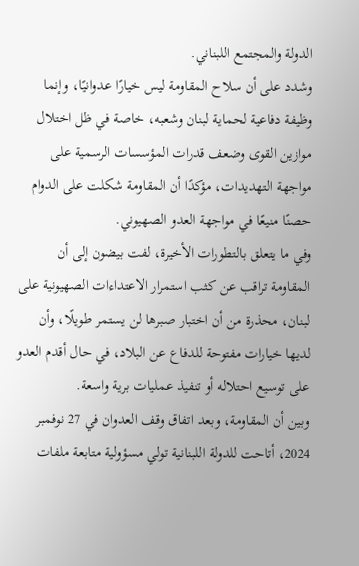الدولة والمجتمع اللبناني.
وشدد على أن سلاح المقاومة ليس خيارًا عدوانيًا، وإنما وظيفة دفاعية لحماية لبنان وشعبه، خاصة في ظل اختلال موازين القوى وضعف قدرات المؤسسات الرسمية على مواجهة التهديدات، مؤكدًا أن المقاومة شكلت على الدوام حصنًا منيعًا في مواجهة العدو الصهيوني.
وفي ما يتعلق بالتطورات الأخيرة، لفت بيضون إلى أن المقاومة تراقب عن كثب استمرار الاعتداءات الصهيونية على لبنان، محذرة من أن اختبار صبرها لن يستمر طويلًا، وأن لديها خيارات مفتوحة للدفاع عن البلاد، في حال أقدم العدو على توسيع احتلاله أو تنفيذ عمليات برية واسعة.
وبين أن المقاومة، وبعد اتفاق وقف العدوان في 27 نوفمبر 2024، أتاحت للدولة اللبنانية تولي مسؤولية متابعة ملفات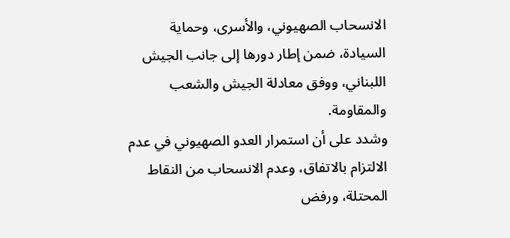الانسحاب الصهيوني، والأسرى، وحماية السيادة، ضمن إطار دورها إلى جانب الجيش اللبناني، ووفق معادلة الجيش والشعب والمقاومة.
وشدد على أن استمرار العدو الصهيوني في عدم الالتزام بالاتفاق، وعدم الانسحاب من النقاط المحتلة، ورفض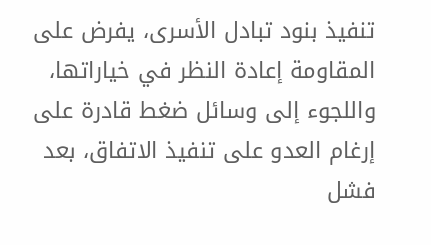تنفيذ بنود تبادل الأسرى، يفرض على المقاومة إعادة النظر في خياراتها، واللجوء إلى وسائل ضغط قادرة على إرغام العدو على تنفيذ الاتفاق، بعد فشل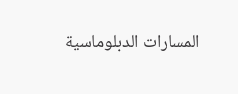المسارات الدبلوماسية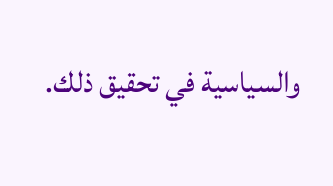والسياسية في تحقيق ذلك.